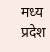मध्य प्रदेश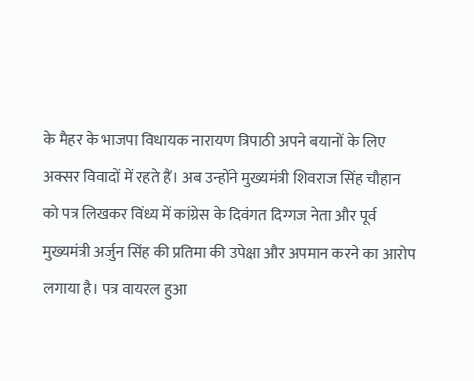के मैहर के भाजपा विधायक नारायण त्रिपाठी अपने बयानों के लिए अक्सर विवादों में रहते हैं। अब उन्होंने मुख्यमंत्री शिवराज सिंह चौहान को पत्र लिखकर विंध्य में कांग्रेस के दिवंगत दिग्गज नेता और पूर्व मुख्यमंत्री अर्जुन सिंह की प्रतिमा की उपेक्षा और अपमान करने का आरोप लगाया है। पत्र वायरल हुआ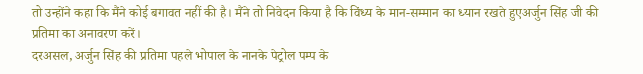तो उन्होंने कहा कि मैंने कोई बगावत नहीं की है। मैंने तो निवेदन किया है कि विंध्य के मान-सम्मान का ध्यान रखते हुएअर्जुन सिंह जी की प्रतिमा का अनावरण करें।
दरअसल, अर्जुन सिंह की प्रतिमा पहले भोपाल के नानके पेट्रोल पम्प के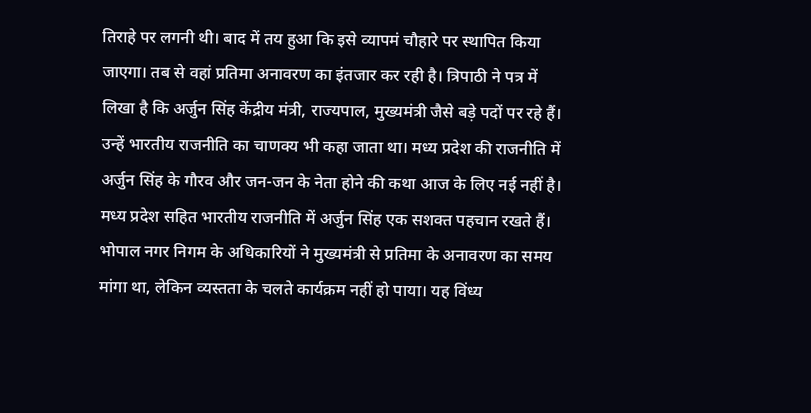तिराहे पर लगनी थी। बाद में तय हुआ कि इसे व्यापमं चौहारे पर स्थापित किया जाएगा। तब से वहां प्रतिमा अनावरण का इंतजार कर रही है। त्रिपाठी ने पत्र में लिखा है कि अर्जुन सिंह केंद्रीय मंत्री, राज्यपाल, मुख्यमंत्री जैसे बड़े पदों पर रहे हैं। उन्हें भारतीय राजनीति का चाणक्य भी कहा जाता था। मध्य प्रदेश की राजनीति में अर्जुन सिंह के गौरव और जन-जन के नेता होने की कथा आज के लिए नई नहीं है। मध्य प्रदेश सहित भारतीय राजनीति में अर्जुन सिंह एक सशक्त पहचान रखते हैं। भोपाल नगर निगम के अधिकारियों ने मुख्यमंत्री से प्रतिमा के अनावरण का समय मांगा था, लेकिन व्यस्तता के चलते कार्यक्रम नहीं हो पाया। यह विंध्य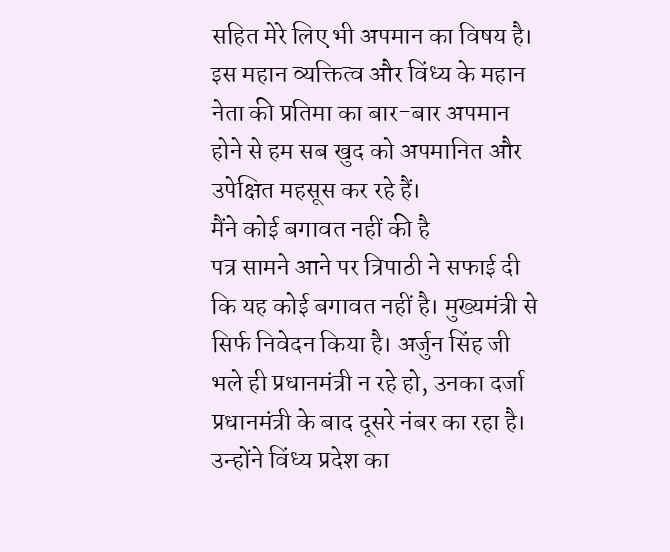सहित मेरे लिए भी अपमान का विषय है। इस महान व्यक्तित्व और विंध्य के महान नेता की प्रतिमा का बार-बार अपमान होने से हम सब खुद को अपमानित और उपेक्षित महसूस कर रहे हैं।
मैंने कोई बगावत नहीं की है
पत्र सामने आने पर त्रिपाठी ने सफाई दी कि यह कोई बगावत नहीं है। मुख्यमंत्री से सिर्फ निवेदन किया है। अर्जुन सिंह जी भले ही प्रधानमंत्री न रहे हो, उनका दर्जा प्रधानमंत्री के बाद दूसरे नंबर का रहा है। उन्होंने विंध्य प्रदेश का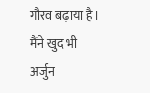गौरव बढ़ाया है। मैंने खुद भी अर्जुन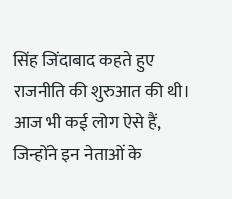सिंह जिंदाबाद कहते हुए राजनीति की शुरुआत की थी। आज भी कई लोग ऐसे हैं, जिन्होंने इन नेताओं के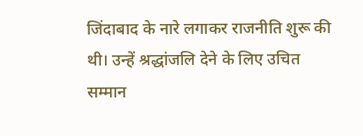जिंदाबाद के नारे लगाकर राजनीति शुरू की थी। उन्हें श्रद्धांजलि देने के लिए उचित सम्मान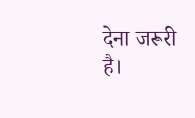देना जरूरी है।